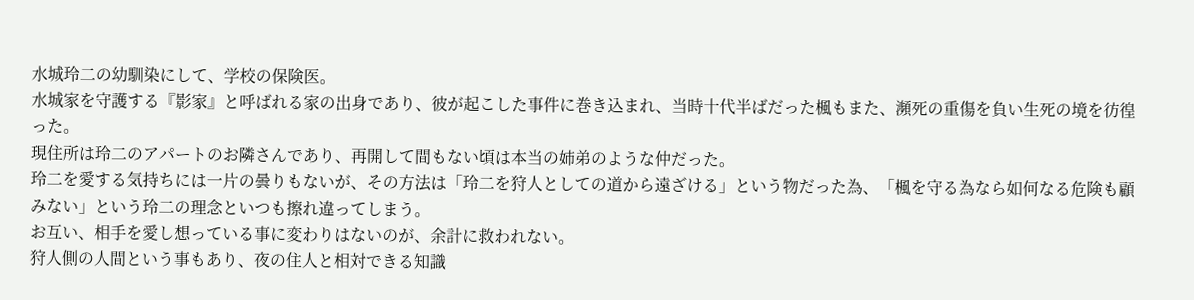水城玲二の幼馴染にして、学校の保険医。
水城家を守護する『影家』と呼ばれる家の出身であり、彼が起こした事件に巻き込まれ、当時十代半ばだった楓もまた、瀕死の重傷を負い生死の境を彷徨った。
現住所は玲二のアパートのお隣さんであり、再開して間もない頃は本当の姉弟のような仲だった。
玲二を愛する気持ちには一片の曇りもないが、その方法は「玲二を狩人としての道から遠ざける」という物だった為、「楓を守る為なら如何なる危険も顧みない」という玲二の理念といつも擦れ違ってしまう。
お互い、相手を愛し想っている事に変わりはないのが、余計に救われない。
狩人側の人間という事もあり、夜の住人と相対できる知識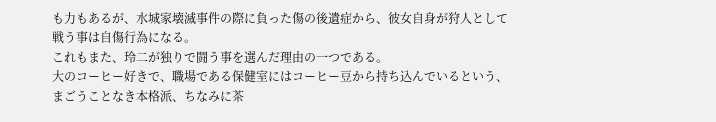も力もあるが、水城家壊滅事件の際に負った傷の後遺症から、彼女自身が狩人として戦う事は自傷行為になる。
これもまた、玲二が独りで闘う事を選んだ理由の一つである。
大のコーヒー好きで、職場である保健室にはコーヒー豆から持ち込んでいるという、まごうことなき本格派、ちなみに茶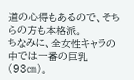道の心得もあるので、そちらの方も本格派。
ちなみに、全女性キャラの中では一番の巨乳(93㎝)。